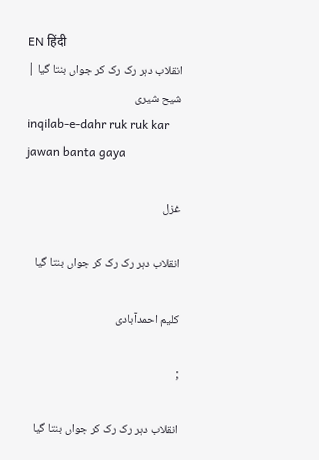EN हिंदी
انقلاب دہر رک رک کر جواں بنتا گیا | شیح شیری
inqilab-e-dahr ruk ruk kar jawan banta gaya

غزل

انقلاب دہر رک رک کر جواں بنتا گیا

کلیم احمدآبادی

;

انقلاب دہر رک رک کر جواں بنتا گیا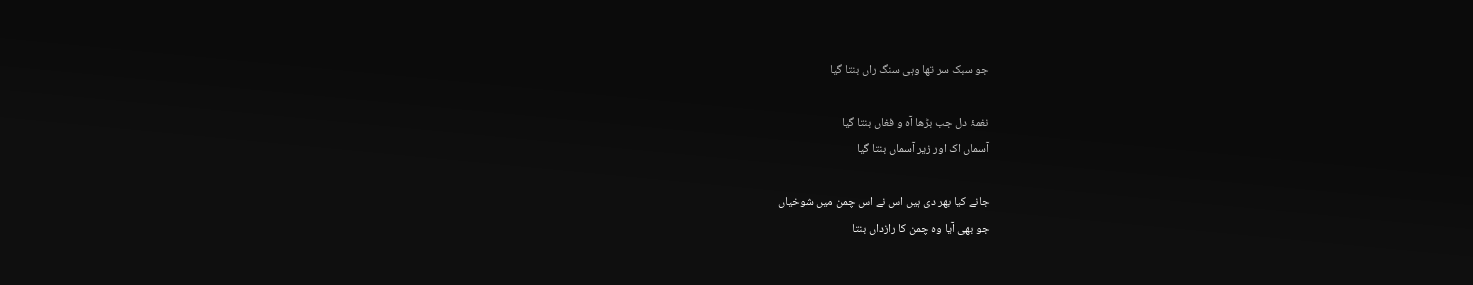جو سبک سر تھا وہی سنگ‌ راں بنتا گیا

نغمۂ دل جب بڑھا آہ و فغاں بنتا گیا
آسماں اک اور زیر آسماں بنتا گیا

جانے کیا بھر دی ہیں اس نے اس چمن میں شوخیاں
جو بھی آیا وہ چمن کا رازداں بنتا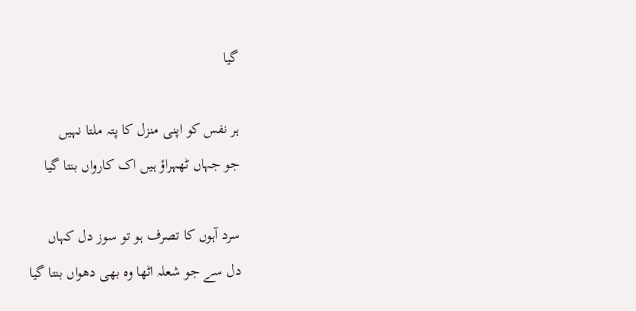گیا

ہر نفس کو اپنی منزل کا پتہ ملتا نہیں
جو جہاں ٹھہراؤ ہیں اک کارواں بنتا گیا

سرد آہوں کا تصرف ہو تو سوز دل کہاں
دل سے جو شعلہ اٹھا وہ بھی دھواں بنتا گیا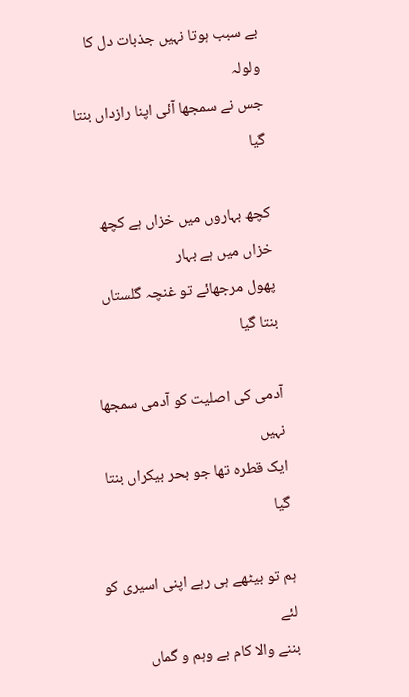بے سبب ہوتا نہیں جذبات دل کا ولولہ
جس نے سمجھا آئی اپنا رازداں بنتا گیا

کچھ بہاروں میں خزاں ہے کچھ خزاں میں ہے بہار
پھول مرجھائے تو غنچہ گلستاں بنتا گیا

آدمی کی اصلیت کو آدمی سمجھا نہیں
ایک قطرہ تھا جو بحر بیکراں بنتا گیا

ہم تو بیٹھے ہی رہے اپنی اسیری کو لئے
بننے والا کام بے وہم و گماں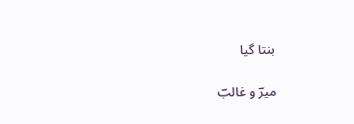بنتا گیا

میرؔ و غالبؔ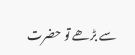سے بڑھے تو حضرت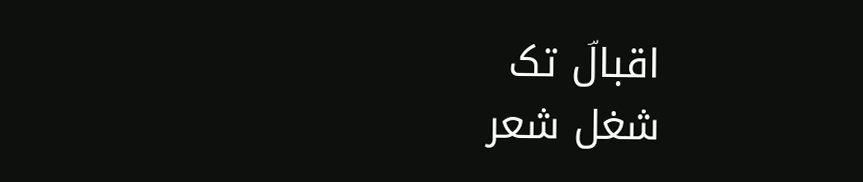اقبالؔ تک
شغل شعر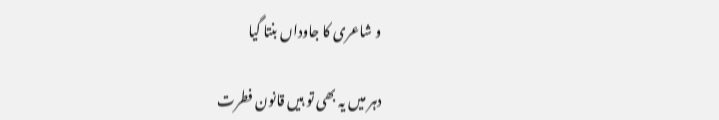و شاعری کا جاوداں بنتا گیا

دہر میں یہ بھی تو ہیں قانون فطرت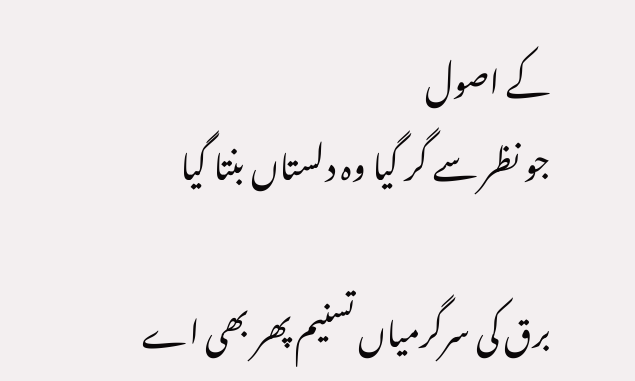کے اصول
جو نظر سے گر گیا وہ دلستاں بنتا گیا

برق کی سرگرمیاں تسنیم پھر بھی اے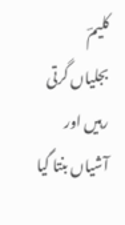کلیمؔ
بجلیاں گرتی رہیں اور آشیاں بنتا گیا